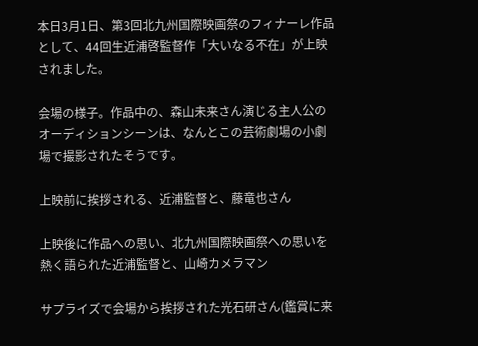本日3月1日、第3回北九州国際映画祭のフィナーレ作品として、44回生近浦啓監督作「大いなる不在」が上映されました。

会場の様子。作品中の、森山未来さん演じる主人公のオーディションシーンは、なんとこの芸術劇場の小劇場で撮影されたそうです。

上映前に挨拶される、近浦監督と、藤竜也さん

上映後に作品への思い、北九州国際映画祭への思いを熱く語られた近浦監督と、山崎カメラマン

サプライズで会場から挨拶された光石研さん(鑑賞に来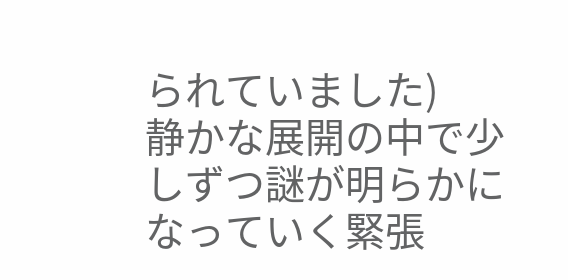られていました)
静かな展開の中で少しずつ謎が明らかになっていく緊張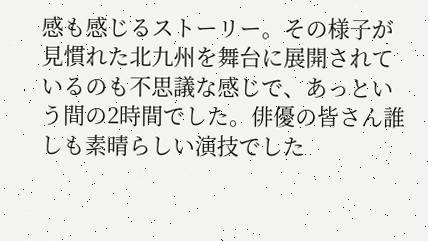感も感じるストーリー。その様子が見慣れた北九州を舞台に展開されているのも不思議な感じで、あっという間の2時間でした。俳優の皆さん誰しも素晴らしい演技でした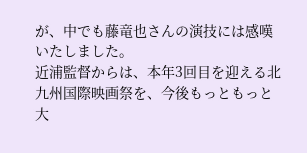が、中でも藤竜也さんの演技には感嘆いたしました。
近浦監督からは、本年3回目を迎える北九州国際映画祭を、今後もっともっと大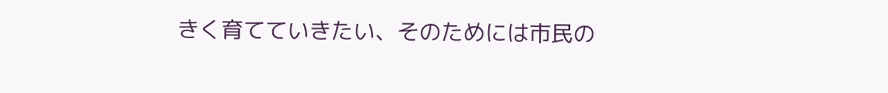きく育てていきたい、そのためには市民の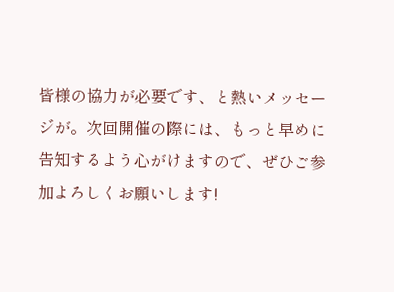皆様の協力が必要です、と熱いメッセージが。次回開催の際には、もっと早めに告知するよう心がけますので、ぜひご参加よろしくお願いします!